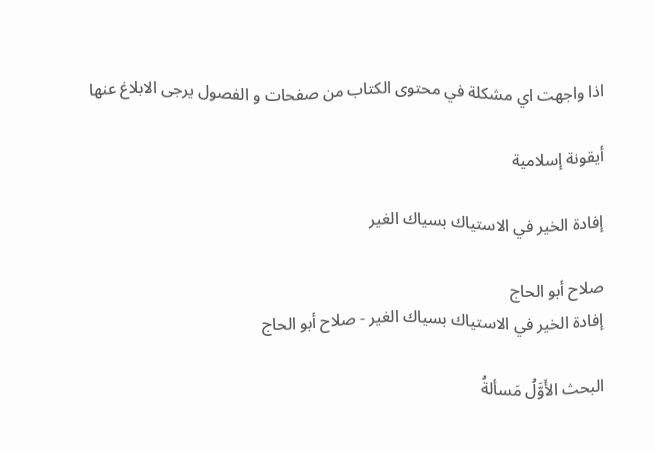اذا واجهت اي مشكلة في محتوى الكتاب من صفحات و الفصول يرجى الابلاغ عنها

أيقونة إسلامية

إفادة الخير في الاستياك بسياك الغير

صلاح أبو الحاج
إفادة الخير في الاستياك بسياك الغير - صلاح أبو الحاج

البحث الأَوَّلُ مَسألةُ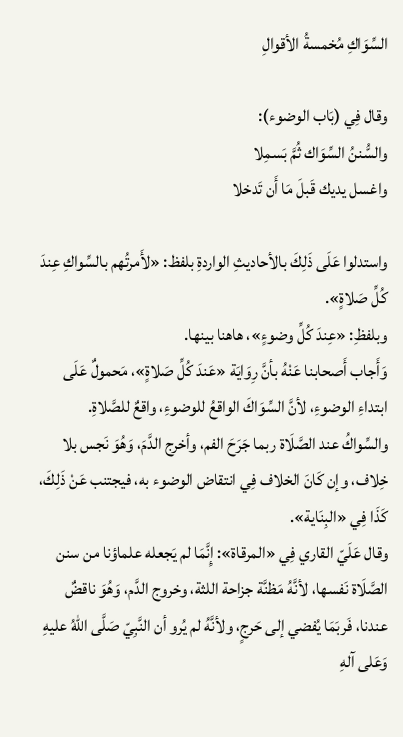السِّوَاكِ مُخمسةُ الأقوالِ

وقال فِي (بَاب الوضوء):
والسُّننُ السِّوَاك ثُمَّ بَسمِلا
واغسل يديك قَبلَ مَا أَن تَدخلا

واستدلوا عَلَى ذَلِكَ بالأحاديثِ الواردةِ بلفظ: «لأَمرتُهم بالسِّواكِ عِندَ كُلِّ صَلاةٍ».
وبلفظِ: «عِندَ كُلِّ وضوءٍ»، هاهنا بينها.
وَأَجاب أَصحابنا عَنْهُ بأنَّ رِوَايَة «عَندَ كُلِّ صَلاةٍ»، مَحمولٌ عَلَى ابتداءِ الوضوءِ، لأنَّ السِّوَاكَ الواقعُ للوضوءِ، واقعٌ للصَّلاةِ.
والسِّواكُ عند الصَّلَاة ربما جَرَحَ الفم، وأخرج الدَّمَ، وَهُوَ نَجس بلا خِلاف، وإن كَانَ الخلاف فِي انتقاض الوضوء به، فيجتنب عَنْ ذَلِكَ، كَذَا فِي «البِنَاية».
وقال عَلَيّ القاري فِي «المرقاة»: إِنَّمَا لم يَجعله علماؤنا من سنن الصَّلَاة نَفسها، لأنَّهُ مَظنَّة جزاحة اللثة، وخروج الدَّم، وَهُوَ ناقضٌ عندنا، فَربَمَا يُفضي إلى حَرجٍ، ولأنَّهُ لم يُرو أن النَّبِيّ صَلَّى اللهُ عليهِ وَعَلى آلهِ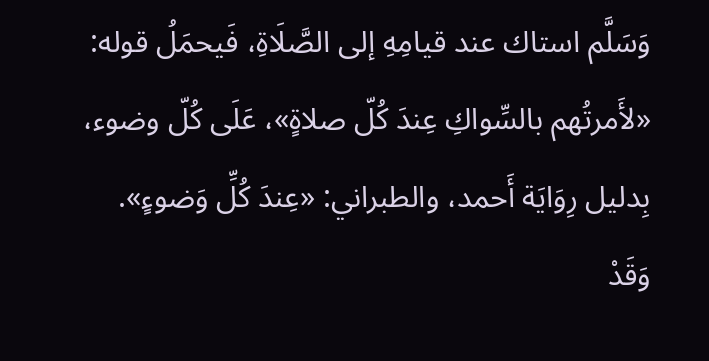وَسَلَّم استاك عند قيامِهِ إلى الصَّلَاةِ، فَيحمَلُ قوله: «لأَمرتُهم بالسِّواكِ عِندَ كُلّ صلاةٍ»، عَلَى كُلّ وضوء، بِدليل رِوَايَة أَحمد، والطبراني: «عِندَ كُلِّ وَضوءٍ».
وَقَدْ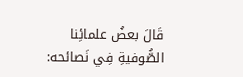قَالَ بعضُ علمائِنا الصُّوفيةِ فِي نَصائحه: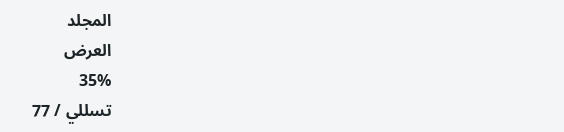المجلد
العرض
35%
تسللي / 77